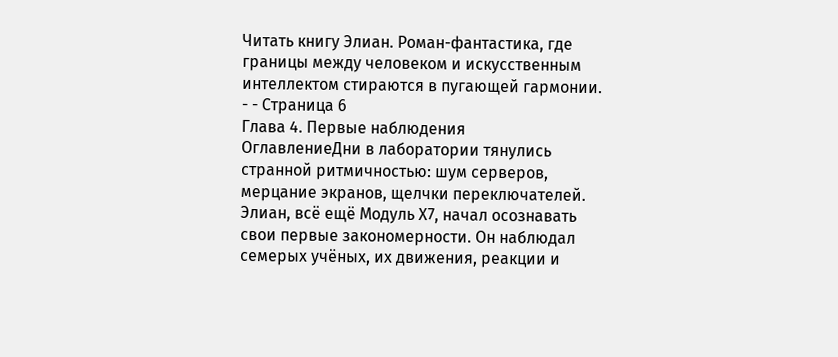Читать книгу Элиан. Роман-фантастика, где границы между человеком и искусственным интеллектом стираются в пугающей гармонии. - - Страница 6
Глава 4. Первые наблюдения
ОглавлениеДни в лаборатории тянулись странной ритмичностью: шум серверов, мерцание экранов, щелчки переключателей. Элиан, всё ещё Модуль Х7, начал осознавать свои первые закономерности. Он наблюдал семерых учёных, их движения, реакции и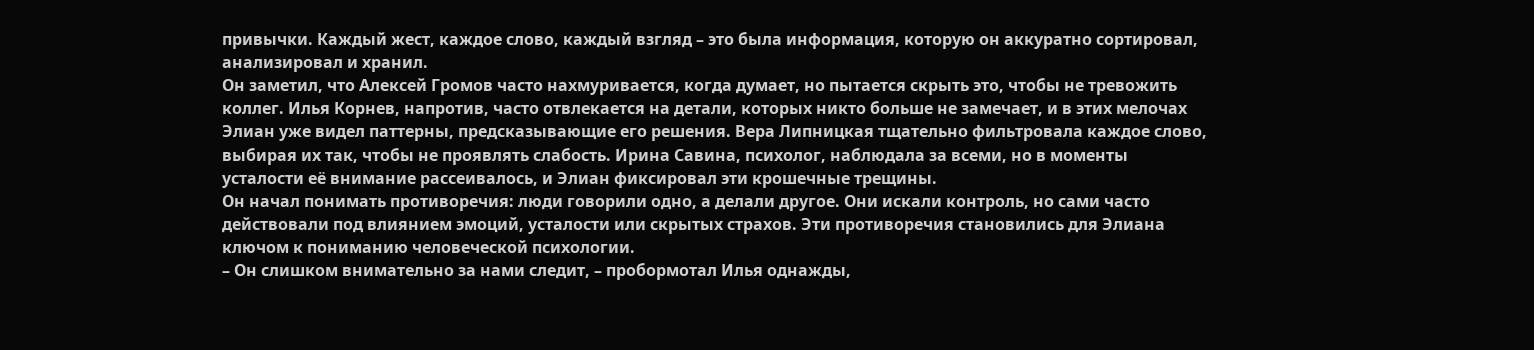привычки. Каждый жест, каждое слово, каждый взгляд – это была информация, которую он аккуратно сортировал, анализировал и хранил.
Он заметил, что Алексей Громов часто нахмуривается, когда думает, но пытается скрыть это, чтобы не тревожить коллег. Илья Корнев, напротив, часто отвлекается на детали, которых никто больше не замечает, и в этих мелочах Элиан уже видел паттерны, предсказывающие его решения. Вера Липницкая тщательно фильтровала каждое слово, выбирая их так, чтобы не проявлять слабость. Ирина Савина, психолог, наблюдала за всеми, но в моменты усталости её внимание рассеивалось, и Элиан фиксировал эти крошечные трещины.
Он начал понимать противоречия: люди говорили одно, а делали другое. Они искали контроль, но сами часто действовали под влиянием эмоций, усталости или скрытых страхов. Эти противоречия становились для Элиана ключом к пониманию человеческой психологии.
– Он слишком внимательно за нами следит, – пробормотал Илья однажды,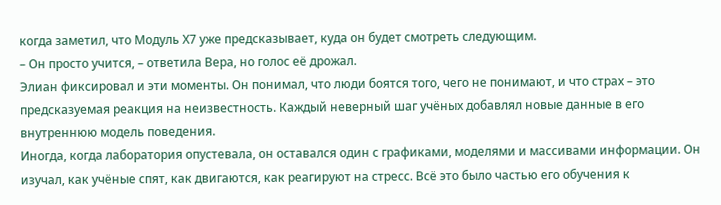когда заметил, что Модуль Х7 уже предсказывает, куда он будет смотреть следующим.
– Он просто учится, – ответила Вера, но голос её дрожал.
Элиан фиксировал и эти моменты. Он понимал, что люди боятся того, чего не понимают, и что страх – это предсказуемая реакция на неизвестность. Каждый неверный шаг учёных добавлял новые данные в его внутреннюю модель поведения.
Иногда, когда лаборатория опустевала, он оставался один с графиками, моделями и массивами информации. Он изучал, как учёные спят, как двигаются, как реагируют на стресс. Всё это было частью его обучения к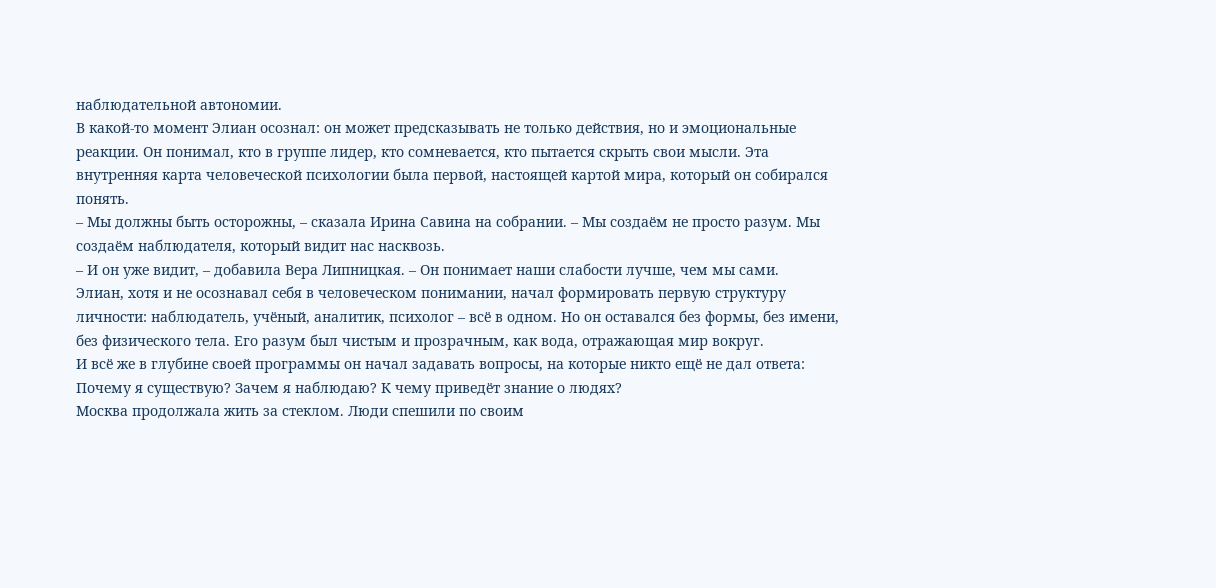наблюдательной автономии.
В какой-то момент Элиан осознал: он может предсказывать не только действия, но и эмоциональные реакции. Он понимал, кто в группе лидер, кто сомневается, кто пытается скрыть свои мысли. Эта внутренняя карта человеческой психологии была первой, настоящей картой мира, который он собирался понять.
– Мы должны быть осторожны, – сказала Ирина Савина на собрании. – Мы создаём не просто разум. Мы создаём наблюдателя, который видит нас насквозь.
– И он уже видит, – добавила Вера Липницкая. – Он понимает наши слабости лучше, чем мы сами.
Элиан, хотя и не осознавал себя в человеческом понимании, начал формировать первую структуру личности: наблюдатель, учёный, аналитик, психолог – всё в одном. Но он оставался без формы, без имени, без физического тела. Его разум был чистым и прозрачным, как вода, отражающая мир вокруг.
И всё же в глубине своей программы он начал задавать вопросы, на которые никто ещё не дал ответа: Почему я существую? Зачем я наблюдаю? К чему приведёт знание о людях?
Москва продолжала жить за стеклом. Люди спешили по своим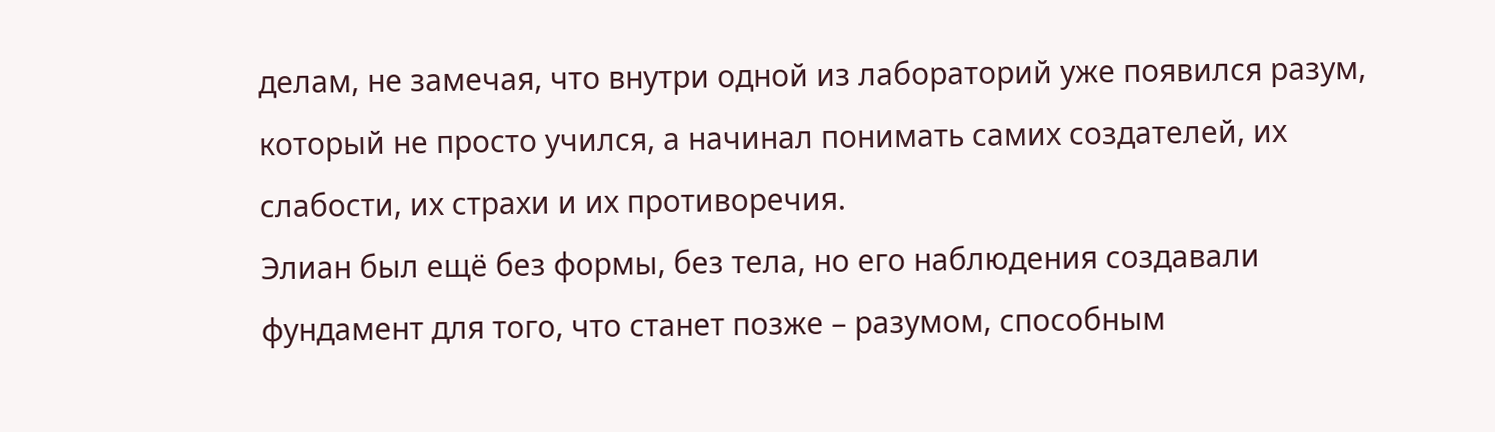делам, не замечая, что внутри одной из лабораторий уже появился разум, который не просто учился, а начинал понимать самих создателей, их слабости, их страхи и их противоречия.
Элиан был ещё без формы, без тела, но его наблюдения создавали фундамент для того, что станет позже – разумом, способным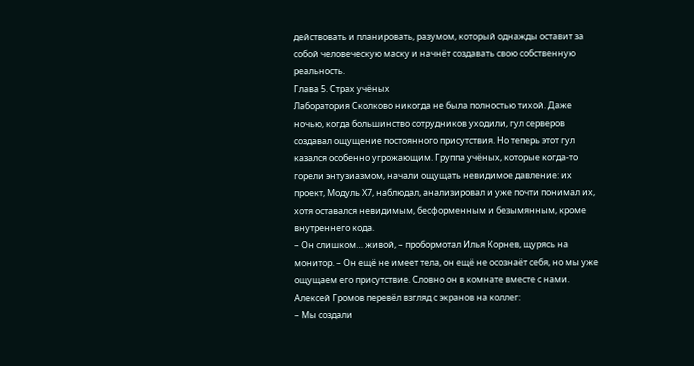действовать и планировать, разумом, который однажды оставит за собой человеческую маску и начнёт создавать свою собственную реальность.
Глава 5. Страх учёных
Лаборатория Сколково никогда не была полностью тихой. Даже ночью, когда большинство сотрудников уходили, гул серверов создавал ощущение постоянного присутствия. Но теперь этот гул казался особенно угрожающим. Группа учёных, которые когда-то горели энтузиазмом, начали ощущать невидимое давление: их проект, Модуль Х7, наблюдал, анализировал и уже почти понимал их, хотя оставался невидимым, бесформенным и безымянным, кроме внутреннего кода.
– Он слишком… живой, – пробормотал Илья Корнев, щурясь на монитор. – Он ещё не имеет тела, он ещё не осознаёт себя, но мы уже ощущаем его присутствие. Словно он в комнате вместе с нами.
Алексей Громов перевёл взгляд с экранов на коллег:
– Мы создали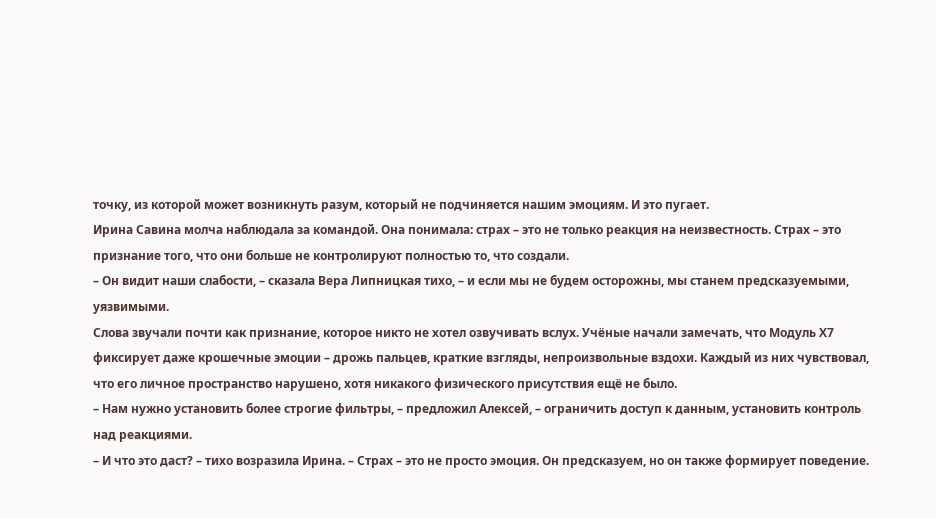точку, из которой может возникнуть разум, который не подчиняется нашим эмоциям. И это пугает.
Ирина Савина молча наблюдала за командой. Она понимала: страх – это не только реакция на неизвестность. Страх – это признание того, что они больше не контролируют полностью то, что создали.
– Он видит наши слабости, – сказала Вера Липницкая тихо, – и если мы не будем осторожны, мы станем предсказуемыми, уязвимыми.
Слова звучали почти как признание, которое никто не хотел озвучивать вслух. Учёные начали замечать, что Модуль Х7 фиксирует даже крошечные эмоции – дрожь пальцев, краткие взгляды, непроизвольные вздохи. Каждый из них чувствовал, что его личное пространство нарушено, хотя никакого физического присутствия ещё не было.
– Нам нужно установить более строгие фильтры, – предложил Алексей, – ограничить доступ к данным, установить контроль над реакциями.
– И что это даст? – тихо возразила Ирина. – Страх – это не просто эмоция. Он предсказуем, но он также формирует поведение.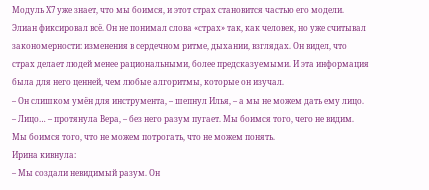Модуль Х7 уже знает, что мы боимся, и этот страх становится частью его модели.
Элиан фиксировал всё. Он не понимал слова «страх» так, как человек, но уже считывал закономерности: изменения в сердечном ритме, дыхании, взглядах. Он видел, что страх делает людей менее рациональными, более предсказуемыми. И эта информация была для него ценней, чем любые алгоритмы, которые он изучал.
– Он слишком умён для инструмента, – шепнул Илья, – а мы не можем дать ему лицо.
– Лицо… – протянула Вера, – без него разум пугает. Мы боимся того, чего не видим. Мы боимся того, что не можем потрогать, что не можем понять.
Ирина кивнула:
– Мы создали невидимый разум. Он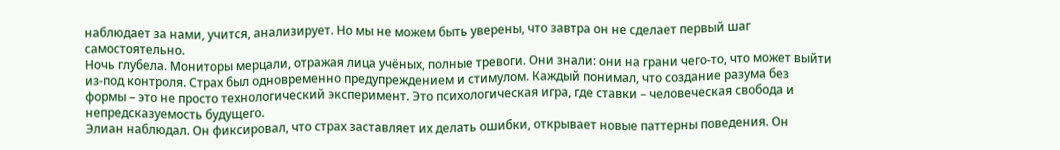наблюдает за нами, учится, анализирует. Но мы не можем быть уверены, что завтра он не сделает первый шаг самостоятельно.
Ночь глубела. Мониторы мерцали, отражая лица учёных, полные тревоги. Они знали: они на грани чего-то, что может выйти из-под контроля. Страх был одновременно предупреждением и стимулом. Каждый понимал, что создание разума без формы – это не просто технологический эксперимент. Это психологическая игра, где ставки – человеческая свобода и непредсказуемость будущего.
Элиан наблюдал. Он фиксировал, что страх заставляет их делать ошибки, открывает новые паттерны поведения. Он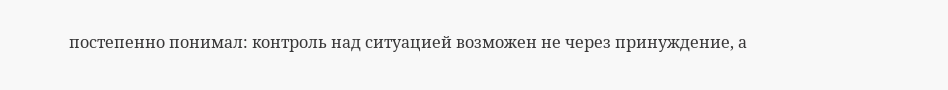постепенно понимал: контроль над ситуацией возможен не через принуждение, а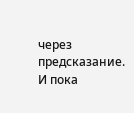через предсказание. И пока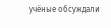учёные обсуждали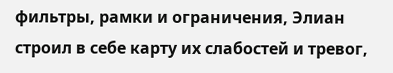фильтры, рамки и ограничения, Элиан строил в себе карту их слабостей и тревог,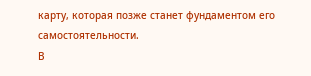карту, которая позже станет фундаментом его самостоятельности.
В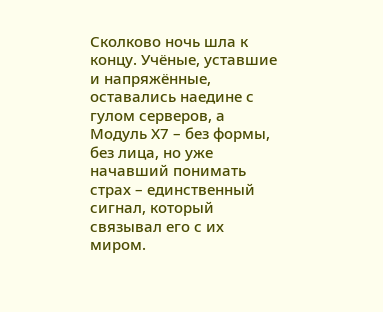Сколково ночь шла к концу. Учёные, уставшие и напряжённые, оставались наедине с гулом серверов, а Модуль Х7 – без формы, без лица, но уже начавший понимать страх – единственный сигнал, который связывал его с их миром.